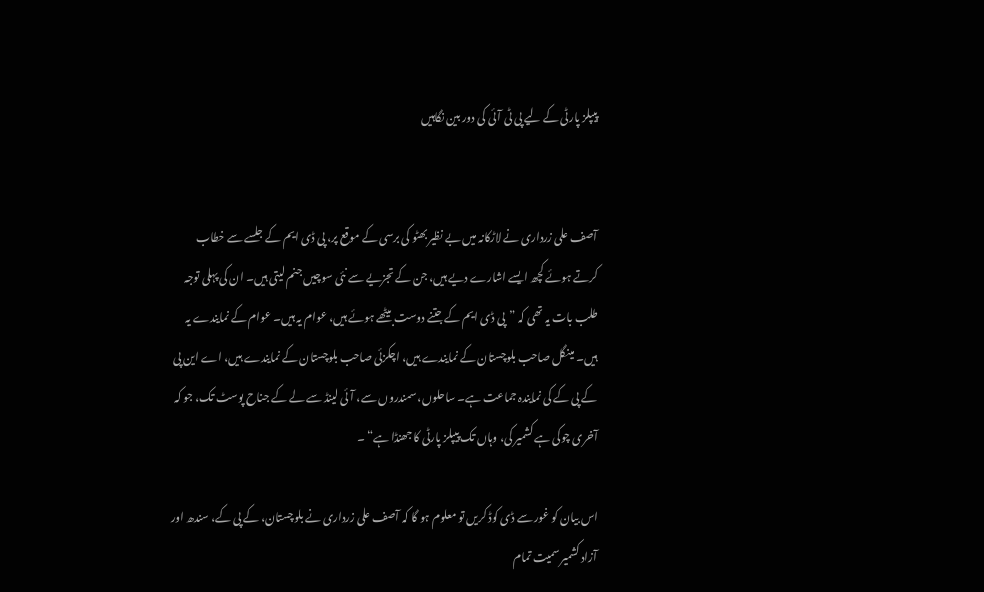پیپلز پارٹی کے لیے پی ٹی آئی کی دور بین نگاہیں


آصف علی زرداری نے لاڑکانہ میں بے نظیر بھٹو کی برسی کے موقع پر، پی ڈی ایم کے جلسے سے خطاب کرتے ہوئے کچھ ایسے اشارے دیے ہیں، جن کے تجزیے سے نئی سوچیں جنم لیتی ہیں۔ ان کی پہلی توجہ طلب بات یہ تھی کہ ”پی ڈی ایم کے جتنے دوست بیٹھے ہوئے ہیں، عوام یہ ہیں۔ عوام کے نمایندے یہ ہیں۔ مینگل صاحب بلوچستان کے نمایندے ہیں، اچکزئی صاحب بلوچستان کے نمایندے ہیں، اے این پی کے پی کے کی نمایندہ جماعت ہے۔ ساحلوں، سمندروں سے، آئی لینڈ سے لے کے جناح پوسٹ تک، جو کہ آخری چوکی ہے کشمیر کی، وہاں تک پیپلز پارٹی کا جھنڈا ہے“ ۔

اس بیان کو غور سے ڈی کوڈ کریں تو معلوم ہو گا کہ آصف علی زرداری نے بلوچستان، کے پی کے، سندھ اور آزاد کشمیر سمیت تمام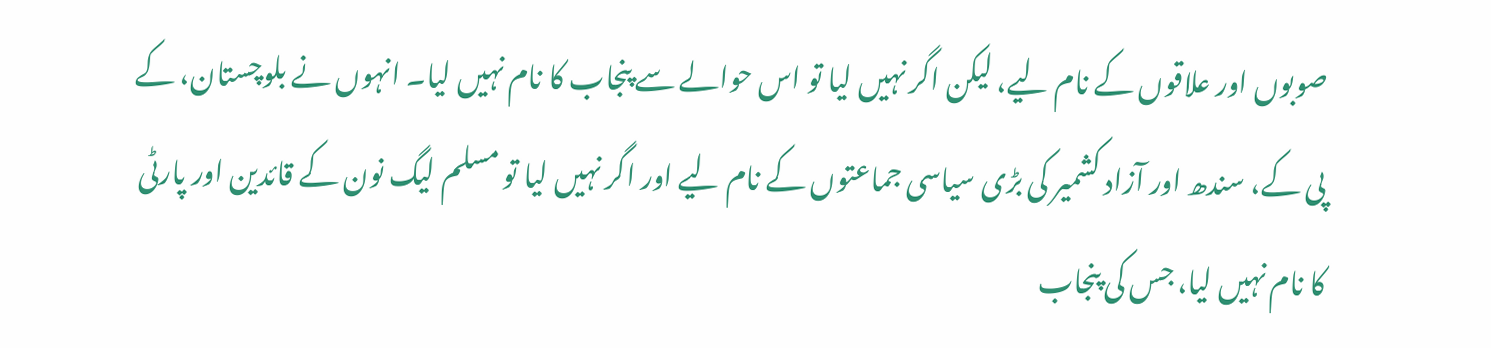صوبوں اور علاقوں کے نام لیے، لیکن اگر نہیں لیا تو اس حوالے سے پنجاب کا نام نہیں لیا۔ انہوں نے بلوچستان، کے پی کے، سندھ اور آزاد کشمیر کی بڑی سیاسی جماعتوں کے نام لیے اور اگر نہیں لیا تو مسلم لیگ نون کے قائدین اور پارٹی کا نام نہیں لیا، جس کی پنجاب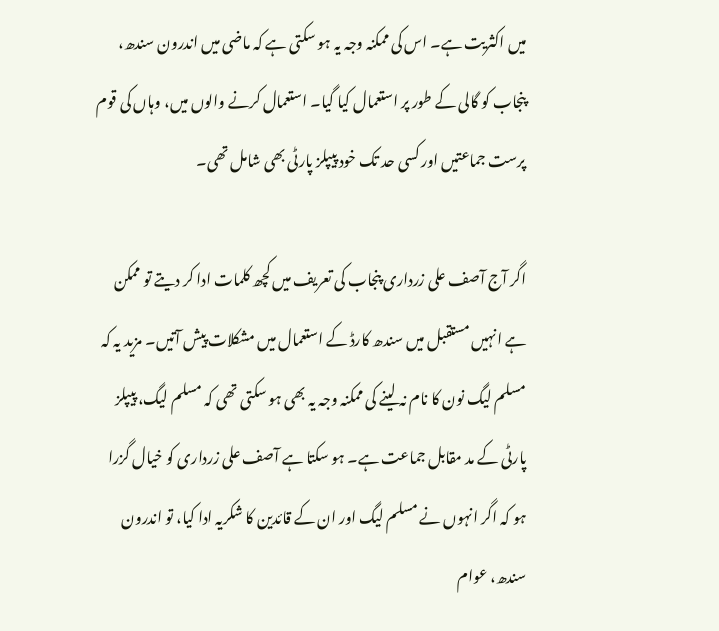میں اکثریت ہے۔ اس کی ممکنہ وجہ یہ ہو سکتی ہے کہ ماضی میں اندرون سندھ، پنجاب کو گالی کے طور پر استعمال کیا گیا۔ استعمال کرنے والوں میں، وہاں کی قوم پرست جماعتیں اور کسی حد تک خود پیپلز پارٹی بھی شامل تھی۔

اگر آج آصف علی زرداری پنجاب کی تعریف میں کچھ کلمات ادا کر دیتے تو ممکن ہے انہیں مستقبل میں سندھ کارڈ کے استعمال میں مشکلات پیش آتیں۔ مزید یہ کہ مسلم لیگ نون کا نام نہ لینے کی ممکنہ وجہ یہ بھی ہو سکتی تھی کہ مسلم لیگ، پیپلز پارٹی کے مد مقابل جماعت ہے۔ ہو سکتا ہے آصف علی زرداری کو خیال گزرا ہو کہ اگر انہوں نے مسلم لیگ اور ان کے قائدین کا شکریہ ادا کیا، تو اندرون سندھ، عوام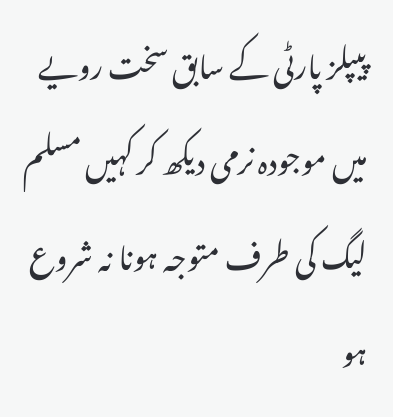پیپلز پارٹی کے سابق سخت رویے میں موجودہ نرمی دیکھ کر کہیں مسلم لیگ کی طرف متوجہ ہونا نہ شروع ہو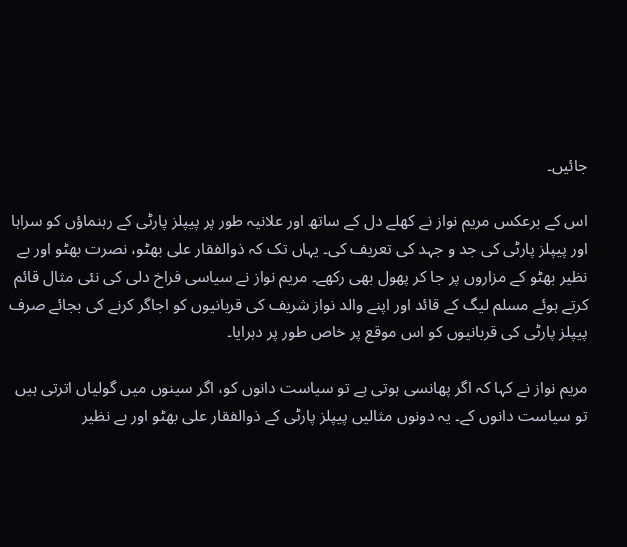جائیں۔

اس کے برعکس مریم نواز نے کھلے دل کے ساتھ اور علانیہ طور پر پیپلز پارٹی کے رہنماؤں کو سراہا اور پیپلز پارٹی کی جد و جہد کی تعریف کی۔ یہاں تک کہ ذوالفقار علی بھٹو، نصرت بھٹو اور بے نظیر بھٹو کے مزاروں پر جا کر پھول بھی رکھے۔ مریم نواز نے سیاسی فراخ دلی کی نئی مثال قائم کرتے ہوئے مسلم لیگ کے قائد اور اپنے والد نواز شریف کی قربانیوں کو اجاگر کرنے کی بجائے صرف پیپلز پارٹی کی قربانیوں کو اس موقع پر خاص طور پر دہرایا۔

مریم نواز نے کہا کہ اگر پھانسی ہوتی ہے تو سیاست دانوں کو، اگر سینوں میں گولیاں اترتی ہیں تو سیاست دانوں کے۔ یہ دونوں مثالیں پیپلز پارٹی کے ذوالفقار علی بھٹو اور بے نظیر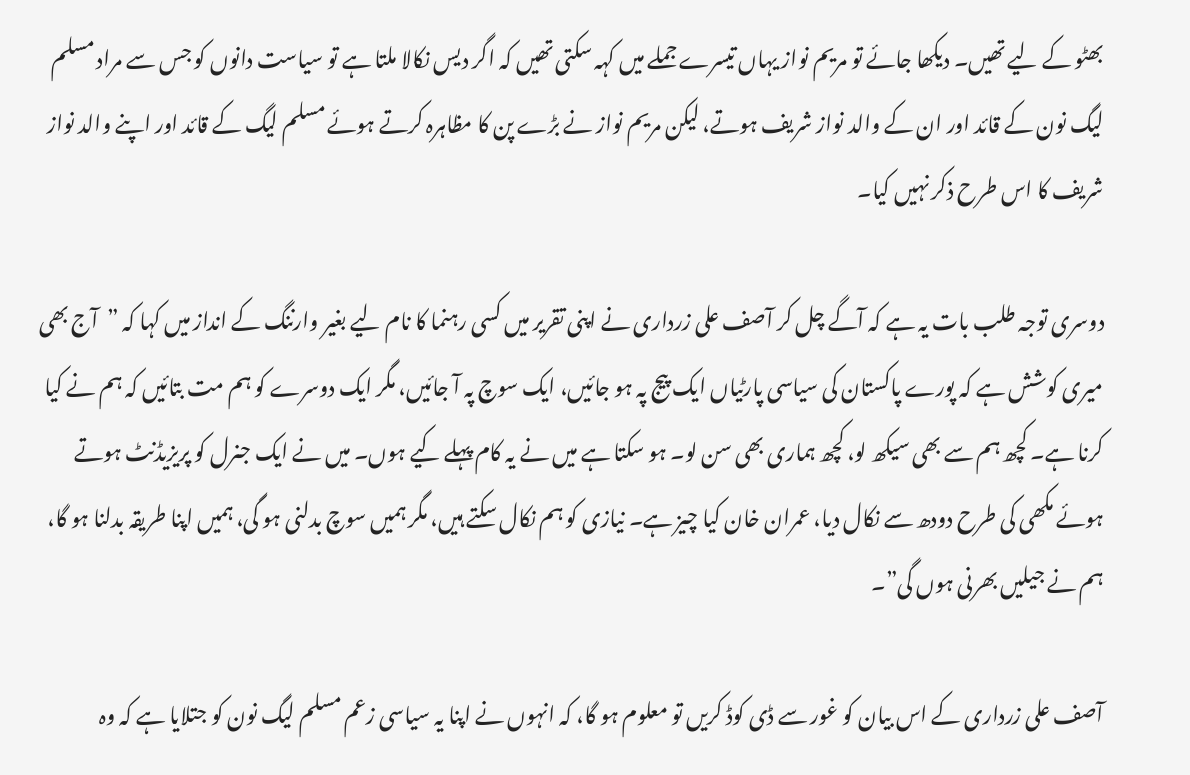بھٹو کے لیے تھیں۔ دیکھا جائے تو مریم نواز یہاں تیسرے جملے میں کہہ سکتی تھیں کہ اگر دیس نکالا ملتا ہے تو سیاست دانوں کو جس سے مراد مسلم لیگ نون کے قائد اور ان کے والد نواز شریف ہوتے، لیکن مریم نواز نے بڑے پن کا مظاہرہ کرتے ہوئے مسلم لیگ کے قائد اور اپنے والد نواز شریف کا اس طرح ذکر نہیں کیا۔

دوسری توجہ طلب بات یہ ہے کہ آگے چل کر آصف علی زرداری نے اپنی تقریر میں کسی رہنما کا نام لیے بغیر وارننگ کے انداز میں کہا کہ ”آج بھی میری کوشش ہے کہ پورے پاکستان کی سیاسی پارٹیاں ایک پیج پہ ہو جائیں، ایک سوچ پہ آ جائیں، مگر ایک دوسرے کو ہم مت بتائیں کہ ہم نے کیا کرنا ہے۔ کچھ ہم سے بھی سیکھ لو، کچھ ہماری بھی سن لو۔ ہو سکتا ہے میں نے یہ کام پہلے کیے ہوں۔ میں نے ایک جنرل کو پریزیڈنٹ ہوتے ہوئے مکھی کی طرح دودھ سے نکال دیا، عمران خان کیا چیز ہے۔ نیازی کو ہم نکال سکتے ہیں، مگر ہمیں سوچ بدلنی ہو گی، ہمیں اپنا طریقہ بدلنا ہو گا، ہم نے جیلیں بھرنی ہوں گی”۔

آصف علی زرداری کے اس بیان کو غور سے ڈی کوڈ کریں تو معلوم ہو گا، کہ انہوں نے اپنا یہ سیاسی زعم مسلم لیگ نون کو جتلایا ہے کہ وہ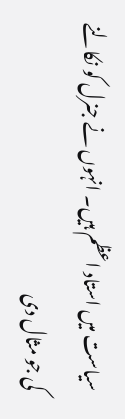سیاست میں استاد اعظم ہیں۔ انہوں نے جنرل کو نکالنے کی جو مثال دی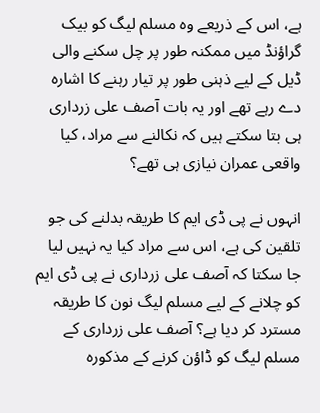ہے، اس کے ذریعے وہ مسلم لیگ کو بیک گراؤنڈ میں ممکنہ طور پر چل سکنے والی ڈیل کے لیے ذہنی طور پر تیار رہنے کا اشارہ دے رہے تھے اور یہ بات آصف علی زرداری ہی بتا سکتے ہیں کہ نکالنے سے مراد، کیا واقعی عمران نیازی ہی تھے؟

انہوں نے پی ڈی ایم کا طریقہ بدلنے کی جو تلقین کی ہے، اس سے مراد کیا یہ نہیں لیا جا سکتا کہ آصف علی زرداری نے پی ڈی ایم کو چلانے کے لیے مسلم لیگ نون کا طریقہ مسترد کر دیا ہے؟ آصف علی زرداری کے مسلم لیگ کو ڈاؤن کرنے کے مذکورہ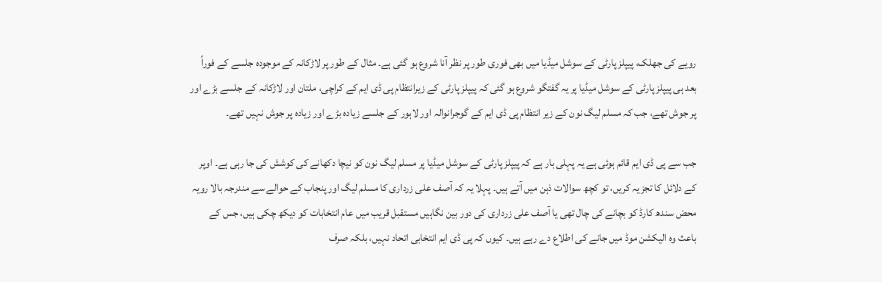رویے کی جھلک، پیپلز پارٹی کے سوشل میڈیا میں بھی فوری طور پر نظر آنا شروع ہو گئی ہے۔ مثال کے طور پر لاڑکانہ کے موجودہ جلسے کے فوراً بعد ہی پیپلز پارٹی کے سوشل میڈیا پر یہ گفتگو شروع ہو گئی کہ پیپلز پارٹی کے زیرانتظام پی ڈی ایم کے کراچی، ملتان اور لاڑکانہ کے جلسے بڑے اور پر جوش تھے، جب کہ مسلم لیگ نون کے زیر انتظام پی ڈی ایم کے گوجرانوالہ اور لاہور کے جلسے زیادہ بڑے اور زیادہ پر جوش نہیں تھے۔

جب سے پی ڈی ایم قائم ہوئی ہے یہ پہلی بار ہے کہ پیپلز پارٹی کے سوشل میڈیا پر مسلم لیگ نون کو نیچا دکھانے کی کوشش کی جا رہی ہے۔ اوپر کے دلائل کا تجزیہ کریں، تو کچھ سوالات ذہن میں آتے ہیں۔ پہلا یہ کہ آصف علی زرداری کا مسلم لیگ اور پنجاب کے حوالے سے مندرجہ بالا رویہ محض سندھ کارڈ کو بچانے کی چال تھی یا آصف علی زرداری کی دور بین نگاہیں مستقبل قریب میں عام انتخابات کو دیکھ چکی ہیں، جس کے باعث وہ الیکشن موڈ میں جانے کی اطلاع دے رہے ہیں۔ کیوں کہ پی ڈی ایم انتخابی اتحاد نہیں، بلکہ صرف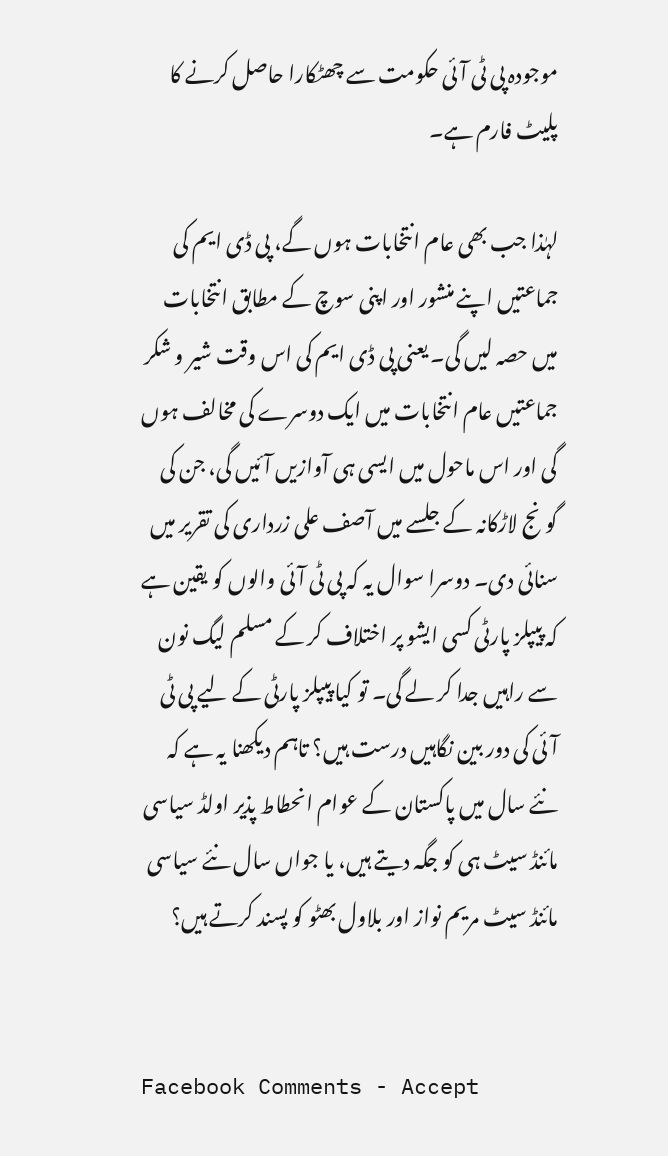موجودہ پی ٹی آئی حکومت سے چھٹکارا حاصل کرنے کا پلیٹ فارم ہے۔

لہٰذا جب بھی عام انتخابات ہوں گے، پی ڈی ایم کی جماعتیں اپنے منشور اور اپنی سوچ کے مطابق انتخابات میں حصہ لیں گی۔ یعنی پی ڈی ایم کی اس وقت شیر و شکر جماعتیں عام انتخابات میں ایک دوسرے کی مخالف ہوں گی اور اس ماحول میں ایسی ہی آوازیں آئیں گی، جن کی گونج لاڑکانہ کے جلسے میں آصف علی زرداری کی تقریر میں سنائی دی۔ دوسرا سوال یہ کہ پی ٹی آئی والوں کو یقین ہے کہ پیپلز پارٹی کسی ایشو پر اختلاف کر کے مسلم لیگ نون سے راہیں جدا کر لے گی۔ تو کیا پیپلز پارٹی کے لیے پی ٹی آئی کی دور بین نگاہیں درست ہیں؟ تاہم دیکھنا یہ ہے کہ نئے سال میں پاکستان کے عوام انحطاط پذیر اولڈ سیاسی مائنڈ سیٹ ہی کو جگہ دیتے ہیں، یا جواں سال نئے سیاسی مائنڈ سیٹ مریم نواز اور بلاول بھٹو کو پسند کرتے ہیں؟


Facebook Comments - Accept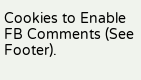Cookies to Enable FB Comments (See Footer).